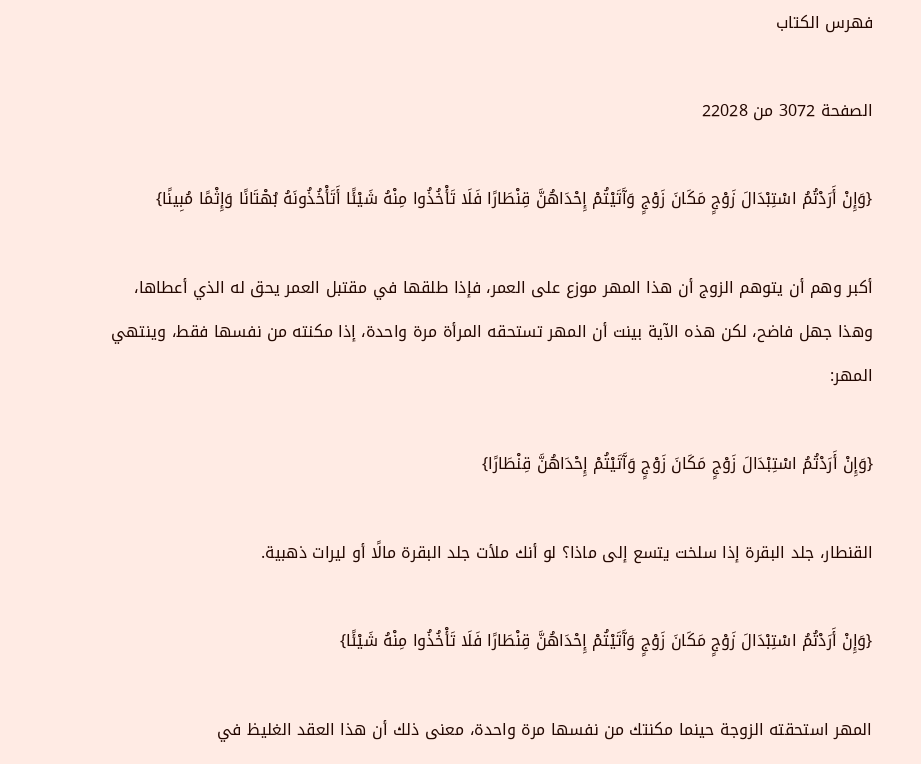فهرس الكتاب

الصفحة 3072 من 22028

{وَإِنْ أَرَدْتُمُ اسْتِبْدَالَ زَوْجٍ مَكَانَ زَوْجٍ وَآَتَيْتُمْ إِحْدَاهُنَّ قِنْطَارًا فَلَا تَأْخُذُوا مِنْهُ شَيْئًا أَتَأْخُذُونَهُ بُهْتَانًا وَإِثْمًا مُبِينًا}

أكبر وهم أن يتوهم الزوج أن هذا المهر موزع على العمر، فإذا طلقها في مقتبل العمر يحق له الذي أعطاها، وهذا جهل فاضح، لكن هذه الآية بينت أن المهر تستحقه المرأة مرة واحدة، إذا مكنته من نفسها فقط، وينتهي المهر:

{وَإِنْ أَرَدْتُمُ اسْتِبْدَالَ زَوْجٍ مَكَانَ زَوْجٍ وَآَتَيْتُمْ إِحْدَاهُنَّ قِنْطَارًا}

القنطار، جلد البقرة إذا سلخت يتسع إلى ماذا؟ لو أنك ملأت جلد البقرة مالًا أو ليرات ذهبية.

{وَإِنْ أَرَدْتُمُ اسْتِبْدَالَ زَوْجٍ مَكَانَ زَوْجٍ وَآَتَيْتُمْ إِحْدَاهُنَّ قِنْطَارًا فَلَا تَأْخُذُوا مِنْهُ شَيْئًا}

المهر استحقته الزوجة حينما مكنتك من نفسها مرة واحدة، معنى ذلك أن هذا العقد الغليظ في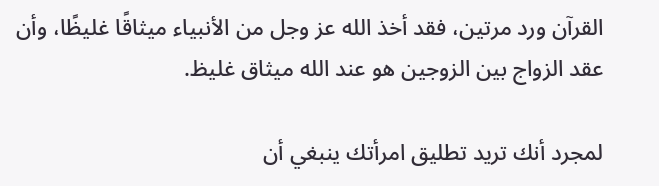القرآن ورد مرتين، فقد أخذ الله عز وجل من الأنبياء ميثاقًا غليظًا، وأن عقد الزواج بين الزوجين هو عند الله ميثاق غليظ.

لمجرد أنك تريد تطليق امرأتك ينبغي أن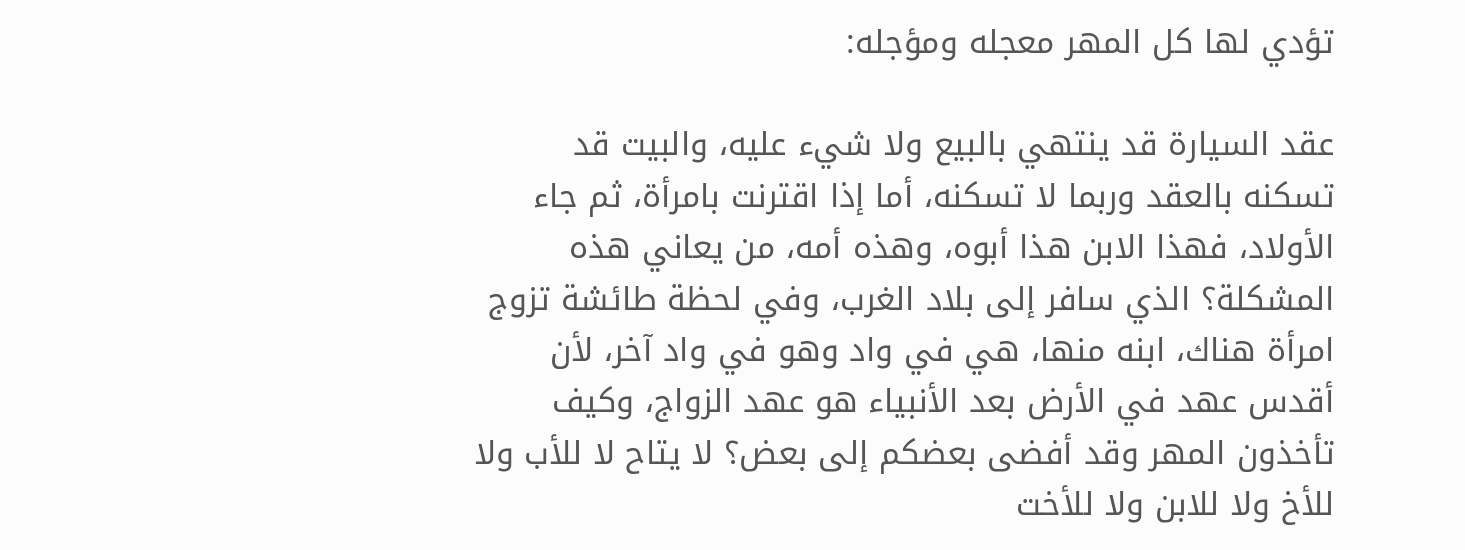تؤدي لها كل المهر معجله ومؤجله:

عقد السيارة قد ينتهي بالبيع ولا شيء عليه، والبيت قد تسكنه بالعقد وربما لا تسكنه، أما إذا اقترنت بامرأة، ثم جاء الأولاد، فهذا الابن هذا أبوه، وهذه أمه، من يعاني هذه المشكلة؟ الذي سافر إلى بلاد الغرب، وفي لحظة طائشة تزوج امرأة هناك، ابنه منها، هي في واد وهو في واد آخر، لأن أقدس عهد في الأرض بعد الأنبياء هو عهد الزواج، وكيف تأخذون المهر وقد أفضى بعضكم إلى بعض؟ لا يتاح لا للأب ولا للأخ ولا للابن ولا للأخت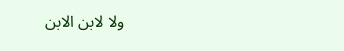ولا لابن الابن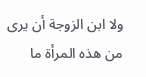ولا ابن الزوجة أن يرى من هذه المرأة ما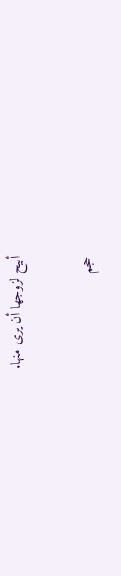أبيح لزوجها أن يرى منها.

حجم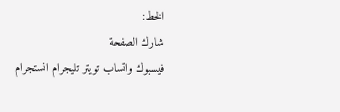الخط:
شارك الصفحة
فيسبوك واتساب تويتر تليجرام انستجرام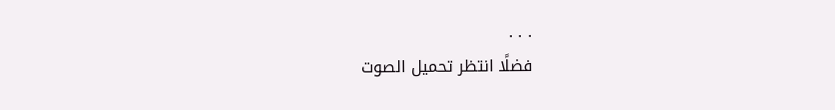. . .
فضلًا انتظر تحميل الصوت